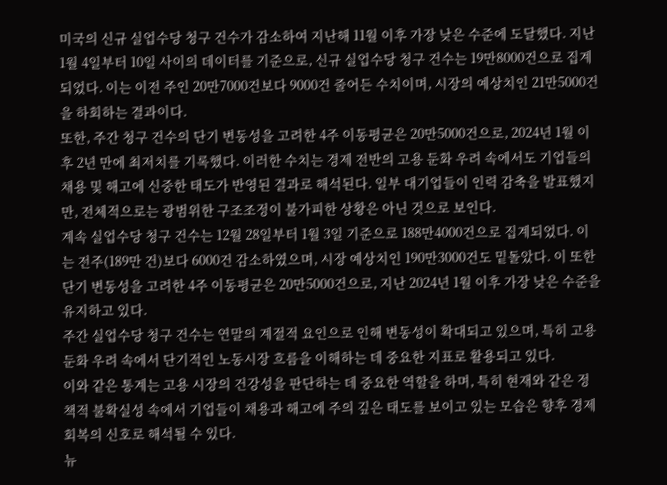미국의 신규 실업수당 청구 건수가 감소하여 지난해 11월 이후 가장 낮은 수준에 도달했다. 지난 1월 4일부터 10일 사이의 데이터를 기준으로, 신규 실업수당 청구 건수는 19만8000건으로 집계되었다. 이는 이전 주인 20만7000건보다 9000건 줄어든 수치이며, 시장의 예상치인 21만5000건을 하회하는 결과이다.
또한, 주간 청구 건수의 단기 변동성을 고려한 4주 이동평균은 20만5000건으로, 2024년 1월 이후 2년 만에 최저치를 기록했다. 이러한 수치는 경제 전반의 고용 둔화 우려 속에서도 기업들의 채용 및 해고에 신중한 태도가 반영된 결과로 해석된다. 일부 대기업들이 인력 감축을 발표했지만, 전체적으로는 광범위한 구조조정이 불가피한 상황은 아닌 것으로 보인다.
계속 실업수당 청구 건수는 12월 28일부터 1월 3일 기준으로 188만4000건으로 집계되었다. 이는 전주(189만 건)보다 6000건 감소하였으며, 시장 예상치인 190만3000건도 밑돌았다. 이 또한 단기 변동성을 고려한 4주 이동평균은 20만5000건으로, 지난 2024년 1월 이후 가장 낮은 수준을 유지하고 있다.
주간 실업수당 청구 건수는 연말의 계절적 요인으로 인해 변동성이 확대되고 있으며, 특히 고용 둔화 우려 속에서 단기적인 노동시장 흐름을 이해하는 데 중요한 지표로 활용되고 있다.
이와 같은 통계는 고용 시장의 건강성을 판단하는 데 중요한 역할을 하며, 특히 현재와 같은 정책적 불확실성 속에서 기업들이 채용과 해고에 주의 깊은 태도를 보이고 있는 모습은 향후 경제 회복의 신호로 해석될 수 있다.
뉴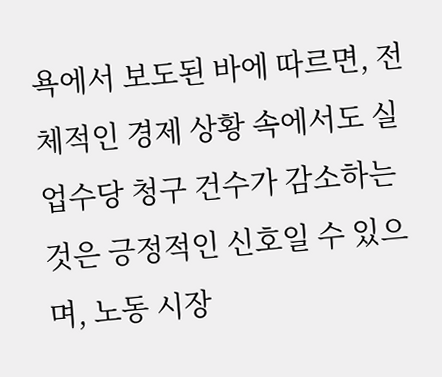욕에서 보도된 바에 따르면, 전체적인 경제 상황 속에서도 실업수당 청구 건수가 감소하는 것은 긍정적인 신호일 수 있으며, 노동 시장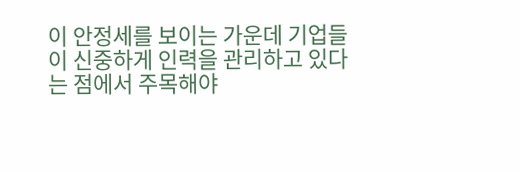이 안정세를 보이는 가운데 기업들이 신중하게 인력을 관리하고 있다는 점에서 주목해야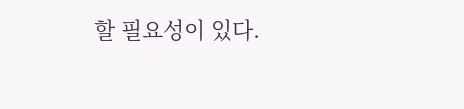할 필요성이 있다.